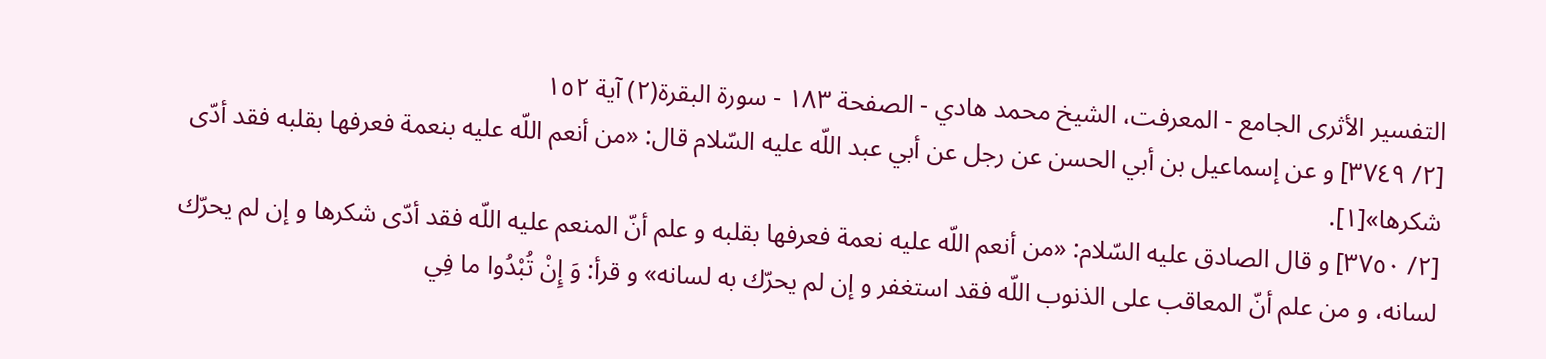التفسير الأثرى الجامع - المعرفت، الشيخ محمد هادي - الصفحة ١٨٣ - سورة البقرة(٢) آية ١٥٢
[٢/ ٣٧٤٩] و عن إسماعيل بن أبي الحسن عن رجل عن أبي عبد اللّه عليه السّلام قال: «من أنعم اللّه عليه بنعمة فعرفها بقلبه فقد أدّى شكرها»[١].
[٢/ ٣٧٥٠] و قال الصادق عليه السّلام: «من أنعم اللّه عليه نعمة فعرفها بقلبه و علم أنّ المنعم عليه اللّه فقد أدّى شكرها و إن لم يحرّك لسانه، و من علم أنّ المعاقب على الذنوب اللّه فقد استغفر و إن لم يحرّك به لسانه» و قرأ: وَ إِنْ تُبْدُوا ما فِي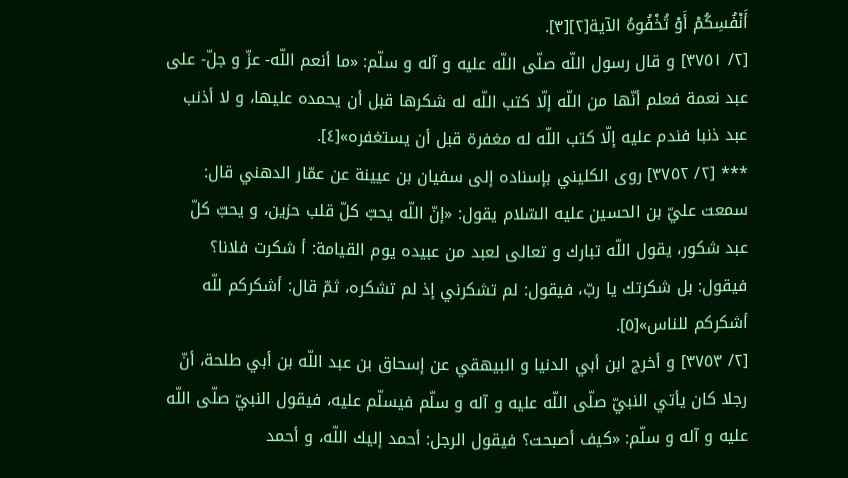أَنْفُسِكُمْ أَوْ تُخْفُوهُ الآية[٢][٣].
[٢/ ٣٧٥١] و قال رسول اللّه صلّى اللّه عليه و آله و سلّم: «ما أنعم اللّه- عزّ و جلّ- على عبد نعمة فعلم أنّها من اللّه إلّا كتب اللّه له شكرها قبل أن يحمده عليها، و لا أذنب عبد ذنبا فندم عليه إلّا كتب اللّه له مغفرة قبل أن يستغفره»[٤].
*** [٢/ ٣٧٥٢] روى الكليني بإسناده إلى سفيان بن عيينة عن عمّار الدهني قال: سمعت عليّ بن الحسين عليه السّلام يقول: «إنّ اللّه يحبّ كلّ قلب حزين، و يحبّ كلّ عبد شكور، يقول اللّه تبارك و تعالى لعبد من عبيده يوم القيامة: أ شكرت فلانا؟ فيقول: بل شكرتك يا ربّ، فيقول: لم تشكرني إذ لم تشكره، ثمّ قال: أشكركم للّه أشكركم للناس»[٥].
[٢/ ٣٧٥٣] و أخرج ابن أبي الدنيا و البيهقي عن إسحاق بن عبد اللّه بن أبي طلحة، أنّ رجلا كان يأتي النبيّ صلّى اللّه عليه و آله و سلّم فيسلّم عليه، فيقول النبيّ صلّى اللّه عليه و آله و سلّم: «كيف أصبحت؟ فيقول الرجل: أحمد إليك اللّه، و أحمد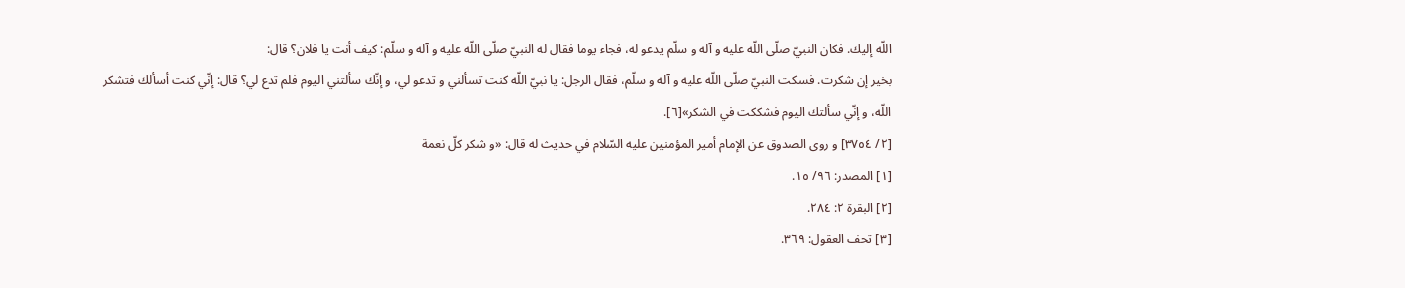اللّه إليك. فكان النبيّ صلّى اللّه عليه و آله و سلّم يدعو له، فجاء يوما فقال له النبيّ صلّى اللّه عليه و آله و سلّم: كيف أنت يا فلان؟ قال:
بخير إن شكرت. فسكت النبيّ صلّى اللّه عليه و آله و سلّم، فقال الرجل: يا نبيّ اللّه كنت تسألني و تدعو لي، و إنّك سألتني اليوم فلم تدع لي؟ قال: إنّي كنت أسألك فتشكر اللّه، و إنّي سألتك اليوم فشككت في الشكر»[٦].
[٢/ ٣٧٥٤] و روى الصدوق عن الإمام أمير المؤمنين عليه السّلام في حديث له قال: «و شكر كلّ نعمة
[١] المصدر: ٩٦/ ١٥.
[٢] البقرة ٢: ٢٨٤.
[٣] تحف العقول: ٣٦٩.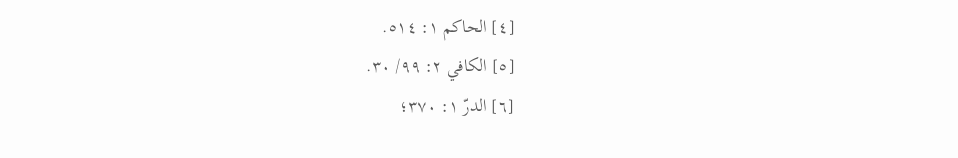[٤] الحاكم ١: ٥١٤.
[٥] الكافي ٢: ٩٩/ ٣٠.
[٦] الدرّ ١: ٣٧٠؛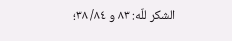الشكر للّه: ٨٣ و ٨٤/ ٣٨؛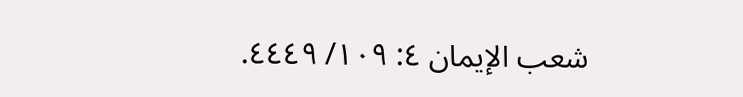شعب الإيمان ٤: ١٠٩/ ٤٤٤٩.